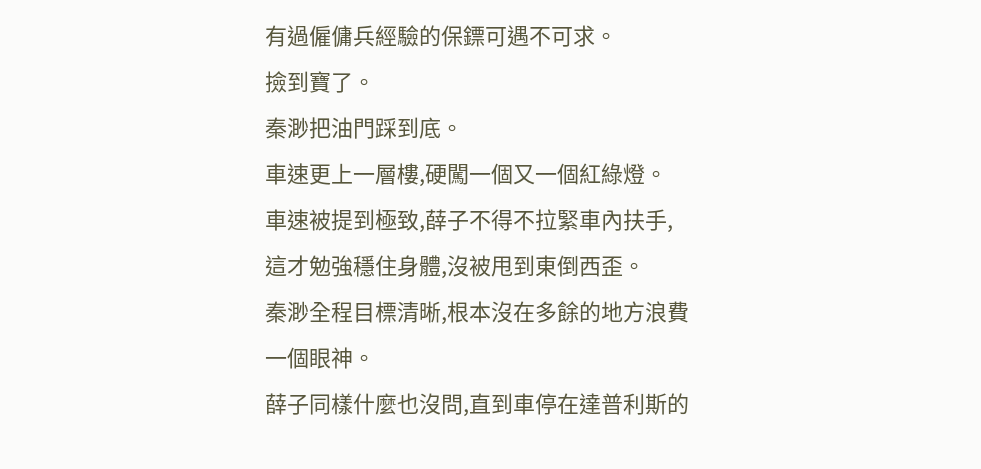有過僱傭兵經驗的保鏢可遇不可求。
撿到寶了。
秦渺把油門踩到底。
車速更上一層樓,硬闖一個又一個紅綠燈。
車速被提到極致,薛子不得不拉緊車內扶手,這才勉強穩住身體,沒被甩到東倒西歪。
秦渺全程目標清晰,根本沒在多餘的地方浪費一個眼神。
薛子同樣什麼也沒問,直到車停在達普利斯的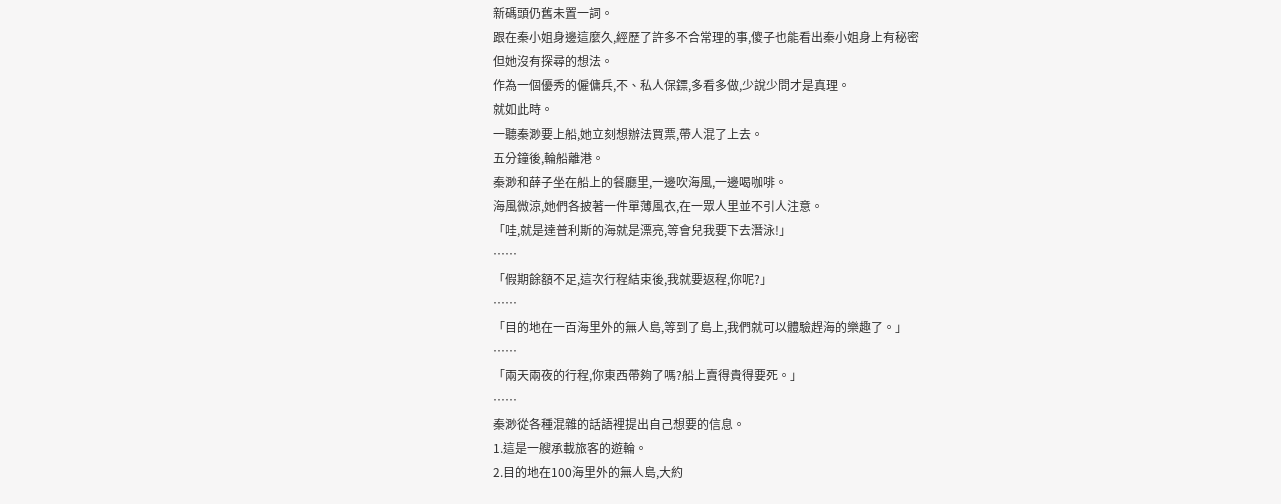新碼頭仍舊未置一詞。
跟在秦小姐身邊這麼久,經歷了許多不合常理的事,傻子也能看出秦小姐身上有秘密
但她沒有探尋的想法。
作為一個優秀的僱傭兵,不、私人保鏢,多看多做,少說少問才是真理。
就如此時。
一聽秦渺要上船,她立刻想辦法買票,帶人混了上去。
五分鐘後,輪船離港。
秦渺和薛子坐在船上的餐廳里,一邊吹海風,一邊喝咖啡。
海風微涼,她們各披著一件單薄風衣,在一眾人里並不引人注意。
「哇,就是達普利斯的海就是漂亮,等會兒我要下去潛泳!」
……
「假期餘額不足,這次行程結束後,我就要返程,你呢?」
……
「目的地在一百海里外的無人島,等到了島上,我們就可以體驗趕海的樂趣了。」
……
「兩天兩夜的行程,你東西帶夠了嗎?船上賣得貴得要死。」
……
秦渺從各種混雜的話語裡提出自己想要的信息。
1.這是一艘承載旅客的遊輪。
2.目的地在100海里外的無人島,大約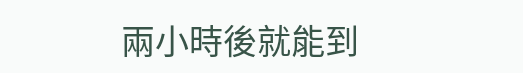兩小時後就能到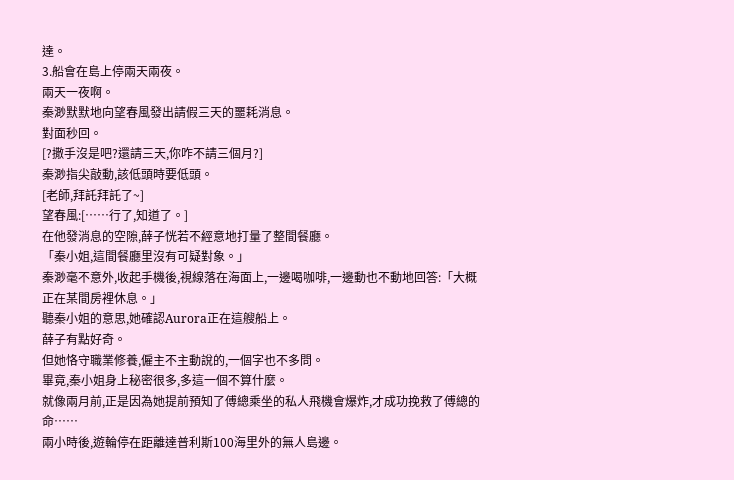達。
3.船會在島上停兩天兩夜。
兩天一夜啊。
秦渺默默地向望春風發出請假三天的噩耗消息。
對面秒回。
[?撒手沒是吧?還請三天,你咋不請三個月?]
秦渺指尖敲動,該低頭時要低頭。
[老師,拜託拜託了~]
望春風:[……行了,知道了。]
在他發消息的空隙,薛子恍若不經意地打量了整間餐廳。
「秦小姐,這間餐廳里沒有可疑對象。」
秦渺毫不意外,收起手機後,視線落在海面上,一邊喝咖啡,一邊動也不動地回答:「大概正在某間房裡休息。」
聽秦小姐的意思,她確認Aurora正在這艘船上。
薛子有點好奇。
但她恪守職業修養,僱主不主動說的,一個字也不多問。
畢竟,秦小姐身上秘密很多,多這一個不算什麼。
就像兩月前,正是因為她提前預知了傅總乘坐的私人飛機會爆炸,才成功挽救了傅總的命……
兩小時後,遊輪停在距離達普利斯100海里外的無人島邊。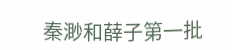秦渺和薛子第一批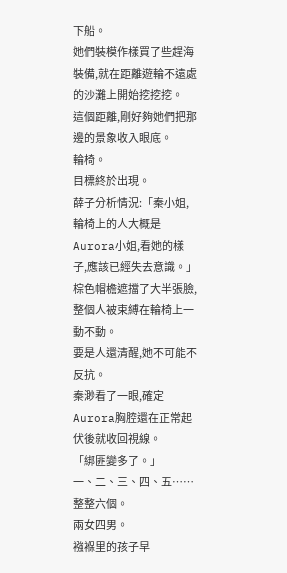下船。
她們裝模作樣買了些趕海裝備,就在距離遊輪不遠處的沙灘上開始挖挖挖。
這個距離,剛好夠她們把那邊的景象收入眼底。
輪椅。
目標終於出現。
薛子分析情況:「秦小姐,輪椅上的人大概是Aurora小姐,看她的樣子,應該已經失去意識。」
棕色帽檐遮擋了大半張臉,整個人被束縛在輪椅上一動不動。
要是人還清醒,她不可能不反抗。
秦渺看了一眼,確定Aurora胸腔還在正常起伏後就收回視線。
「綁匪變多了。」
一、二、三、四、五……整整六個。
兩女四男。
襁褓里的孩子早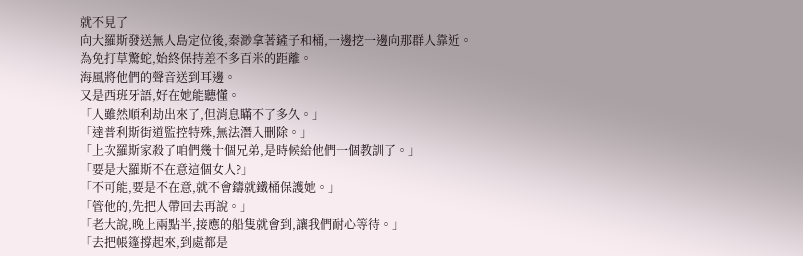就不見了
向大羅斯發送無人島定位後,秦渺拿著鏟子和桶,一邊挖一邊向那群人靠近。
為免打草驚蛇,始終保持差不多百米的距離。
海風將他們的聲音送到耳邊。
又是西班牙語,好在她能聽懂。
「人雖然順利劫出來了,但消息瞞不了多久。」
「達普利斯街道監控特殊,無法潛入刪除。」
「上次羅斯家殺了咱們幾十個兄弟,是時候給他們一個教訓了。」
「要是大羅斯不在意這個女人?」
「不可能,要是不在意,就不會鑄就鐵桶保護她。」
「管他的,先把人帶回去再說。」
「老大說,晚上兩點半,接應的船隻就會到,讓我們耐心等待。」
「去把帳篷撐起來,到處都是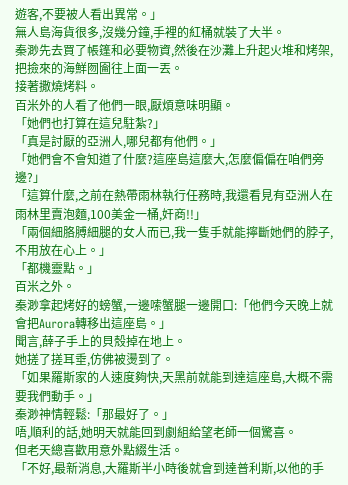遊客,不要被人看出異常。」
無人島海貨很多,沒幾分鐘,手裡的紅桶就裝了大半。
秦渺先去買了帳篷和必要物資,然後在沙灘上升起火堆和烤架,把撿來的海鮮囫圇往上面一丟。
接著撒燒烤料。
百米外的人看了他們一眼,厭煩意味明顯。
「她們也打算在這兒駐紮?」
「真是討厭的亞洲人,哪兒都有他們。」
「她們會不會知道了什麼?這座島這麼大,怎麼偏偏在咱們旁邊?」
「這算什麼,之前在熱帶雨林執行任務時,我還看見有亞洲人在雨林里賣泡麵,100美金一桶,奸商!!」
「兩個細胳膊細腿的女人而已,我一隻手就能擰斷她們的脖子,不用放在心上。」
「都機靈點。」
百米之外。
秦渺拿起烤好的螃蟹,一邊嗦蟹腿一邊開口:「他們今天晚上就會把Aurora轉移出這座島。」
聞言,薛子手上的貝殼掉在地上。
她搓了搓耳垂,仿佛被燙到了。
「如果羅斯家的人速度夠快,天黑前就能到達這座島,大概不需要我們動手。」
秦渺神情輕鬆:「那最好了。」
唔,順利的話,她明天就能回到劇組給望老師一個驚喜。
但老天總喜歡用意外點綴生活。
「不好,最新消息,大羅斯半小時後就會到達普利斯,以他的手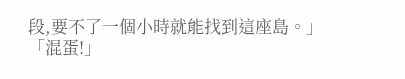段,要不了一個小時就能找到這座島。」
「混蛋!」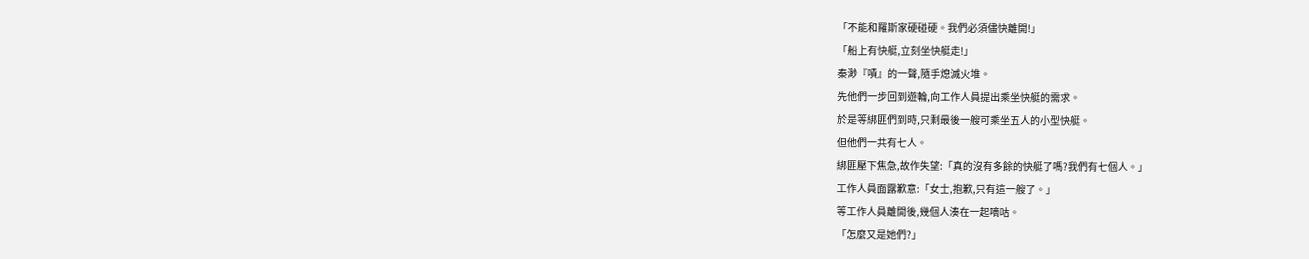「不能和羅斯家硬碰硬。我們必須儘快離開!」
「船上有快艇,立刻坐快艇走!」
秦渺『嘖』的一聲,隨手熄滅火堆。
先他們一步回到遊輪,向工作人員提出乘坐快艇的需求。
於是等綁匪們到時,只剩最後一艘可乘坐五人的小型快艇。
但他們一共有七人。
綁匪壓下焦急,故作失望:「真的沒有多餘的快艇了嗎?我們有七個人。」
工作人員面露歉意:「女士,抱歉,只有這一艘了。」
等工作人員離開後,幾個人湊在一起嘀咕。
「怎麼又是她們?」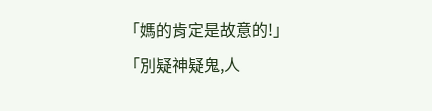「媽的肯定是故意的!」
「別疑神疑鬼,人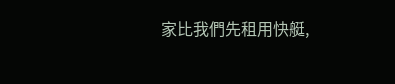家比我們先租用快艇,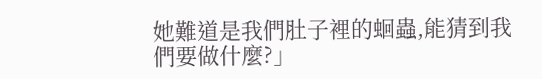她難道是我們肚子裡的蛔蟲,能猜到我們要做什麼?」